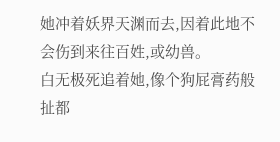她冲着妖界天渊而去,因着此地不会伤到来往百姓,或幼兽。
白无极死追着她,像个狗屁膏药般扯都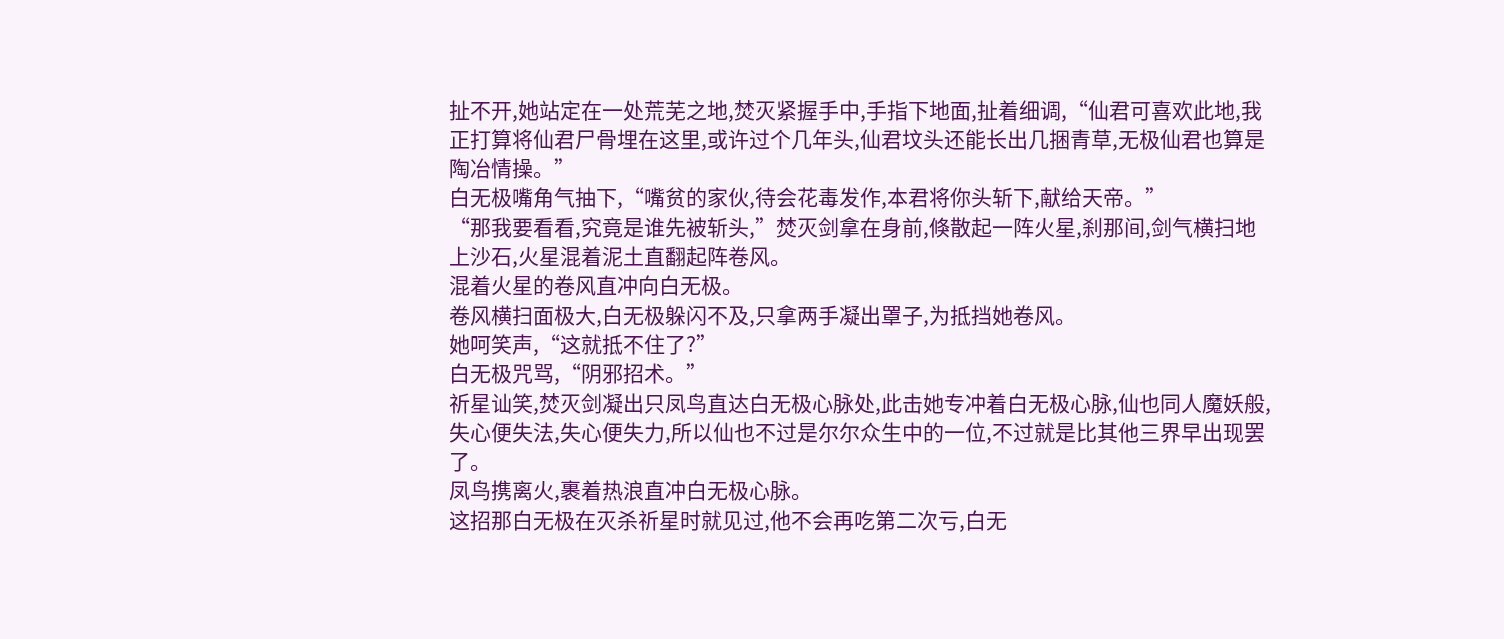扯不开,她站定在一处荒芜之地,焚灭紧握手中,手指下地面,扯着细调,“仙君可喜欢此地,我正打算将仙君尸骨埋在这里,或许过个几年头,仙君坟头还能长出几捆青草,无极仙君也算是陶冶情操。”
白无极嘴角气抽下,“嘴贫的家伙,待会花毒发作,本君将你头斩下,献给天帝。”
“那我要看看,究竟是谁先被斩头,”焚灭剑拿在身前,倏散起一阵火星,刹那间,剑气横扫地上沙石,火星混着泥土直翻起阵卷风。
混着火星的卷风直冲向白无极。
卷风横扫面极大,白无极躲闪不及,只拿两手凝出罩子,为抵挡她卷风。
她呵笑声,“这就抵不住了?”
白无极咒骂,“阴邪招术。”
祈星讪笑,焚灭剑凝出只凤鸟直达白无极心脉处,此击她专冲着白无极心脉,仙也同人魔妖般,失心便失法,失心便失力,所以仙也不过是尔尔众生中的一位,不过就是比其他三界早出现罢了。
凤鸟携离火,裹着热浪直冲白无极心脉。
这招那白无极在灭杀祈星时就见过,他不会再吃第二次亏,白无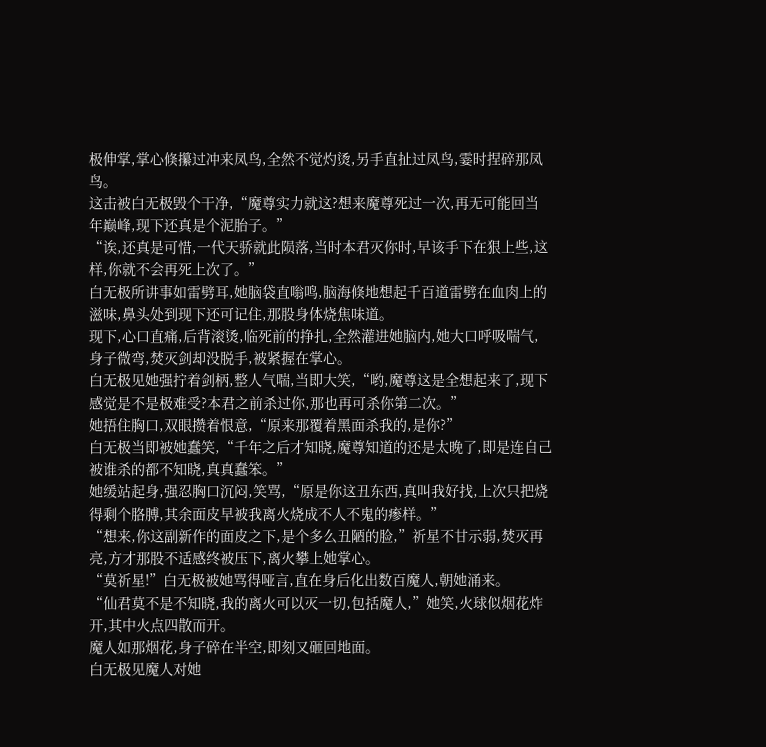极伸掌,掌心倏攥过冲来凤鸟,全然不觉灼烫,另手直扯过凤鸟,霎时捏碎那凤鸟。
这击被白无极毁个干净,“魔尊实力就这?想来魔尊死过一次,再无可能回当年巅峰,现下还真是个泥胎子。”
“诶,还真是可惜,一代天骄就此陨落,当时本君灭你时,早该手下在狠上些,这样,你就不会再死上次了。”
白无极所讲事如雷劈耳,她脑袋直嗡鸣,脑海倏地想起千百道雷劈在血肉上的滋味,鼻头处到现下还可记住,那股身体烧焦味道。
现下,心口直痛,后背滚烫,临死前的挣扎,全然灌进她脑内,她大口呼吸喘气,身子微弯,焚灭剑却没脱手,被紧握在掌心。
白无极见她强拧着剑柄,整人气喘,当即大笑,“哟,魔尊这是全想起来了,现下感觉是不是极难受?本君之前杀过你,那也再可杀你第二次。”
她捂住胸口,双眼攒着恨意,“原来那覆着黑面杀我的,是你?”
白无极当即被她蠢笑,“千年之后才知晓,魔尊知道的还是太晚了,即是连自己被谁杀的都不知晓,真真蠢笨。”
她缓站起身,强忍胸口沉闷,笑骂,“原是你这丑东西,真叫我好找,上次只把烧得剩个胳膊,其余面皮早被我离火烧成不人不鬼的瘆样。”
“想来,你这副新作的面皮之下,是个多么丑陋的脸,”祈星不甘示弱,焚灭再亮,方才那股不适感终被压下,离火攀上她掌心。
“莫祈星!”白无极被她骂得哑言,直在身后化出数百魔人,朝她涌来。
“仙君莫不是不知晓,我的离火可以灭一切,包括魔人,”她笑,火球似烟花炸开,其中火点四散而开。
魔人如那烟花,身子碎在半空,即刻又砸回地面。
白无极见魔人对她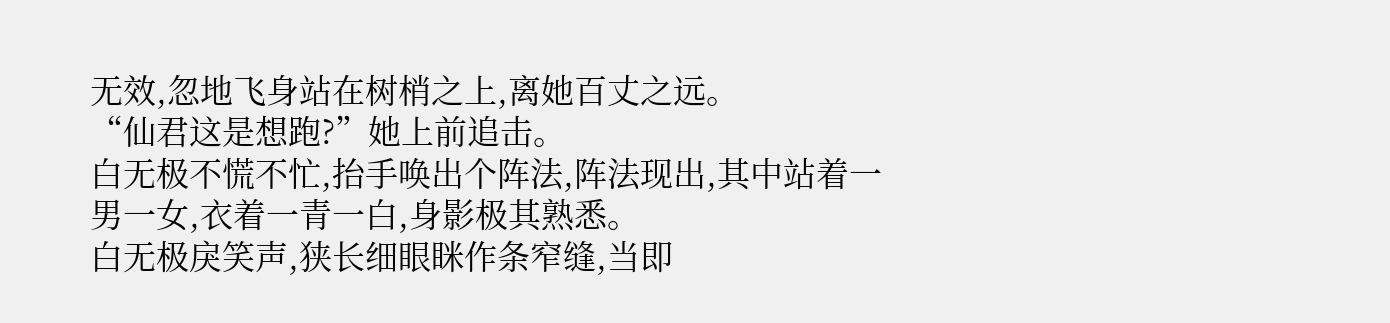无效,忽地飞身站在树梢之上,离她百丈之远。
“仙君这是想跑?”她上前追击。
白无极不慌不忙,抬手唤出个阵法,阵法现出,其中站着一男一女,衣着一青一白,身影极其熟悉。
白无极戾笑声,狭长细眼眯作条窄缝,当即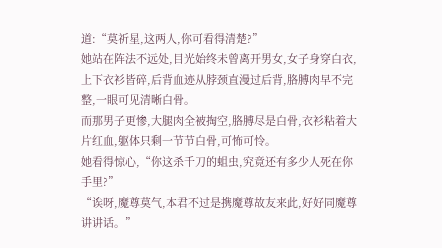道:“莫祈星,这两人,你可看得清楚?”
她站在阵法不远处,目光始终未曾离开男女,女子身穿白衣,上下衣衫皆碎,后背血迹从脖颈直漫过后背,胳膊肉早不完整,一眼可见清晰白骨。
而那男子更惨,大腿肉全被掏空,胳膊尽是白骨,衣衫粘着大片红血,躯体只剩一节节白骨,可怖可怜。
她看得惊心,“你这杀千刀的蛆虫,究竟还有多少人死在你手里?”
“诶呀,魔尊莫气,本君不过是携魔尊故友来此,好好同魔尊讲讲话。”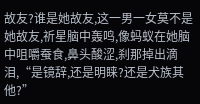故友?谁是她故友,这一男一女莫不是她故友,祈星脑中轰鸣,像蚂蚁在她脑中咀嚼蚕食,鼻头酸涩,刹那掉出滴泪,“是镜辞,还是明睐?还是犬族其他?”